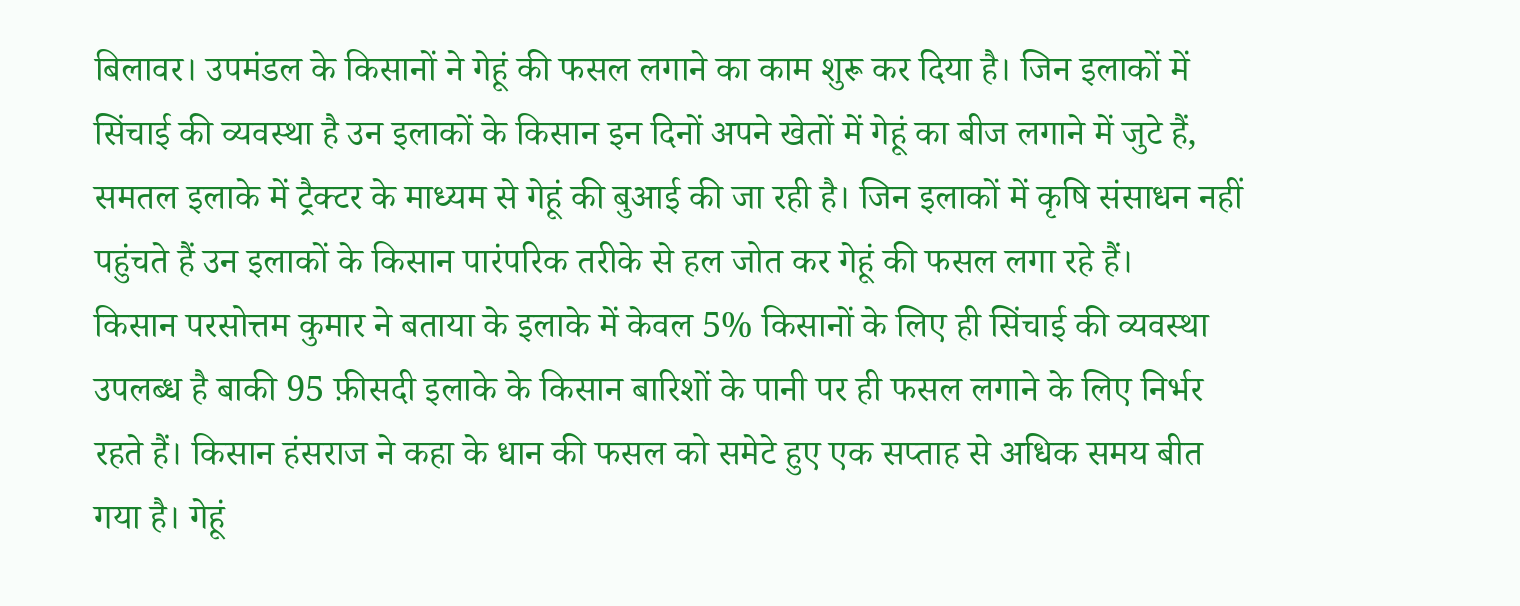बिलावर। उपमंडल के किसानों ने गेहूं की फसल लगाने का काम शुरू कर दिया है। जिन इलाकों में सिंचाई की व्यवस्था है उन इलाकों के किसान इन दिनों अपने खेतों में गेहूं का बीज लगाने में जुटे हैं, समतल इलाके में ट्रैक्टर के माध्यम से गेहूं की बुआई की जा रही है। जिन इलाकों में कृषि संसाधन नहीं पहुंचते हैं उन इलाकों के किसान पारंपरिक तरीके से हल जोत कर गेहूं की फसल लगा रहे हैं।
किसान परसोत्तम कुमार ने बताया के इलाके में केवल 5% किसानों के लिए ही सिंचाई की व्यवस्था उपलब्ध है बाकी 95 फ़ीसदी इलाके के किसान बारिशों के पानी पर ही फसल लगाने के लिए निर्भर रहते हैं। किसान हंसराज ने कहा के धान की फसल को समेटे हुए एक सप्ताह से अधिक समय बीत गया है। गेहूं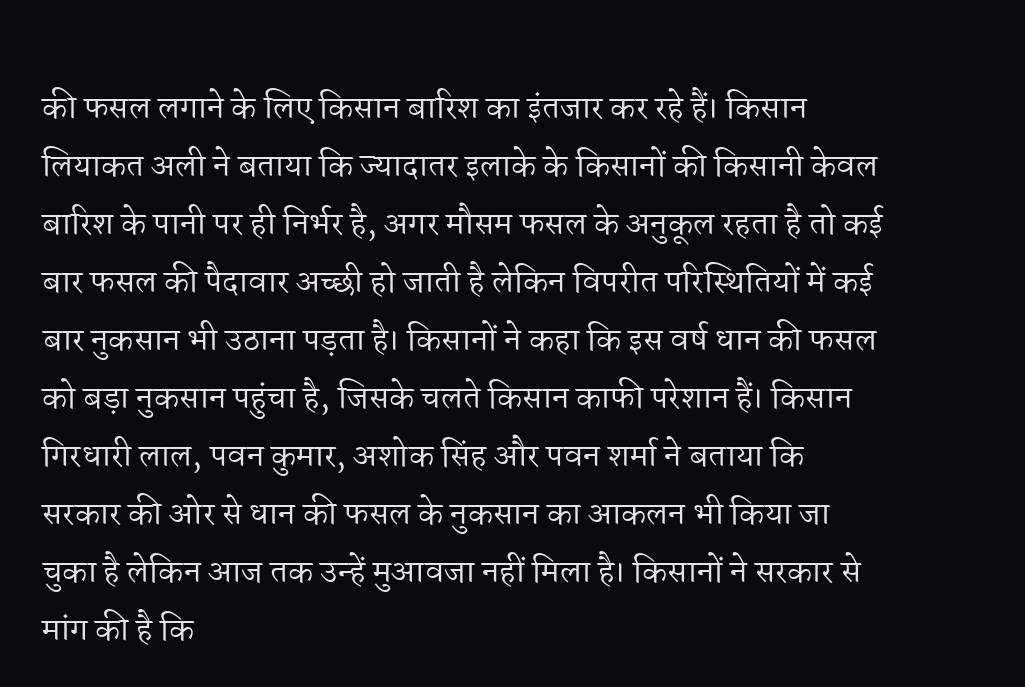की फसल लगाने के लिए किसान बारिश का इंतजार कर रहे हैं। किसान लियाकत अली ने बताया कि ज्यादातर इलाके के किसानों की किसानी केवल बारिश के पानी पर ही निर्भर है, अगर मौसम फसल के अनुकूल रहता है तो कई बार फसल की पैदावार अच्छी हो जाती है लेकिन विपरीत परिस्थितियों में कई बार नुकसान भी उठाना पड़ता है। किसानों ने कहा कि इस वर्ष धान की फसल को बड़ा नुकसान पहुंचा है, जिसके चलते किसान काफी परेशान हैं। किसान गिरधारी लाल, पवन कुमार, अशोक सिंह और पवन शर्मा ने बताया कि सरकार की ओर से धान की फसल के नुकसान का आकलन भी किया जा चुका है लेकिन आज तक उन्हें मुआवजा नहीं मिला है। किसानों ने सरकार से मांग की है कि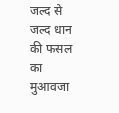जल्द से जल्द धान की फसल का मुआवजा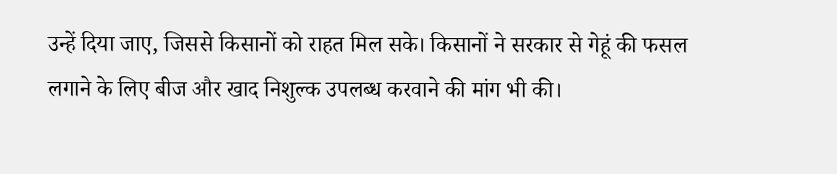उन्हें दिया जाए, जिससे किसानों को राहत मिल सके। किसानों ने सरकार से गेहूं की फसल लगाने के लिए बीज और खाद निशुल्क उपलब्ध करवाने की मांग भी की।